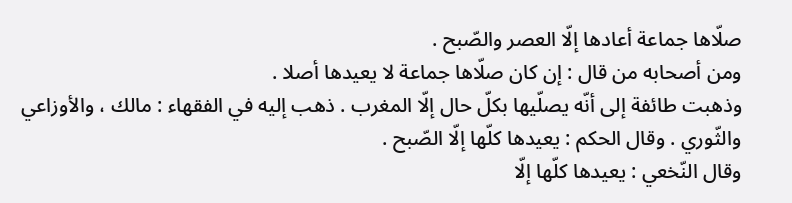صلّاها جماعة أعادها إلّا العصر والصّبح .
ومن أصحابه من قال : إن كان صلّاها جماعة لا يعيدها أصلا .
وذهبت طائفة إلى أنّه يصلّيها بكلّ حال إلّا المغرب . ذهب إليه في الفقهاء : مالك ، والأوزاعي والثّوري . وقال الحكم : يعيدها كلّها إلّا الصّبح .
وقال النّخعي : يعيدها كلّها إلّا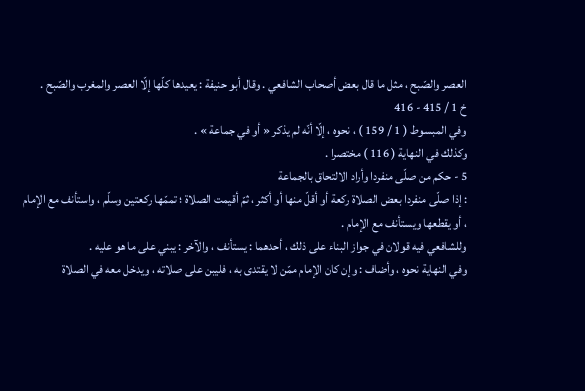العصر والصّبح ، مثل ما قال بعض أصحاب الشافعي . وقال أبو حنيفة : يعيدها كلّها إلّا العصر والمغرب والصّبح .
خ 1 / 415 - 416
وفي المبسوط ( 1 / 159 ) ، نحوه ، إلّا أنّه لم يذكر « أو في جماعة » .
وكذلك في النهاية ( 116 ) مختصرا .
5 - حكم من صلّى منفردا وأراد الالتحاق بالجماعة
: إذا صلّى منفردا بعض الصلاة ركعة أو أقلّ منها أو أكثر ، ثمّ أقيمت الصلاة ؛ تممّها ركعتين وسلّم ، واستأنف مع الإمام ، أو يقطعها ويستأنف مع الإمام .
وللشافعي فيه قولان في جواز البناء على ذلك ، أحدهما : يستأنف ، والآخر : يبني على ما هو عليه .
وفي النهاية نحوه ، وأضاف : وإن كان الإمام ممّن لا يقتدى به ، فليبن على صلاته ، ويدخل معه في الصلاة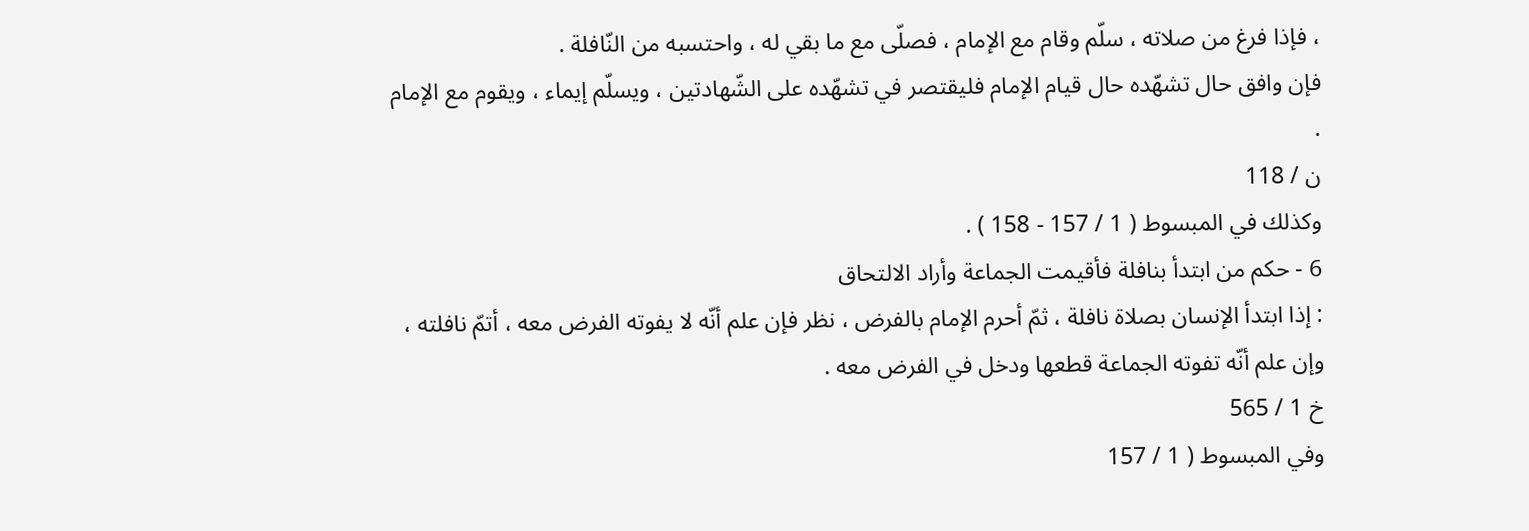، فإذا فرغ من صلاته ، سلّم وقام مع الإمام ، فصلّى مع ما بقي له ، واحتسبه من النّافلة .
فإن وافق حال تشهّده حال قيام الإمام فليقتصر في تشهّده على الشّهادتين ، ويسلّم إيماء ، ويقوم مع الإمام .
ن / 118
وكذلك في المبسوط ( 1 / 157 - 158 ) .
6 - حكم من ابتدأ بنافلة فأقيمت الجماعة وأراد الالتحاق
: إذا ابتدأ الإنسان بصلاة نافلة ، ثمّ أحرم الإمام بالفرض ، نظر فإن علم أنّه لا يفوته الفرض معه ، أتمّ نافلته ، وإن علم أنّه تفوته الجماعة قطعها ودخل في الفرض معه .
خ 1 / 565
وفي المبسوط ( 1 / 157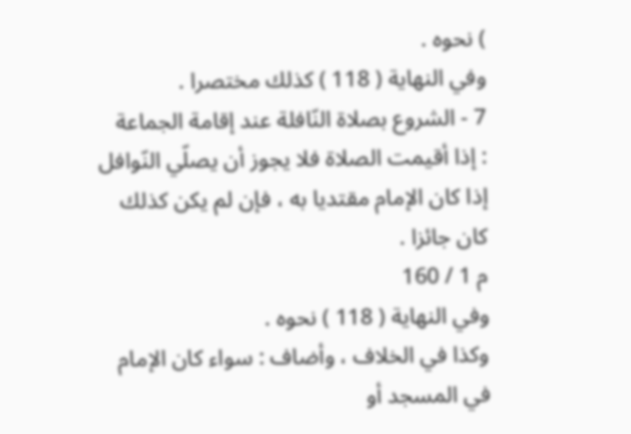) نحوه .
وفي النهاية ( 118 ) كذلك مختصرا .
7 - الشروع بصلاة النّافلة عند إقامة الجماعة
: إذا أقيمت الصلاة فلا يجوز أن يصلّي النّوافل إذا كان الإمام مقتديا به ، فإن لم يكن كذلك كان جائزا .
م 1 / 160
وفي النهاية ( 118 ) نحوه .
وكذا في الخلاف ، وأضاف : سواء كان الإمام في المسجد أو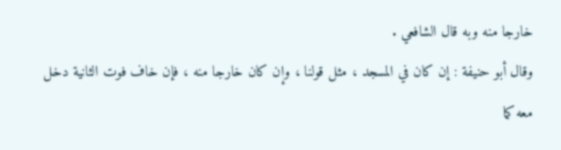خارجا منه وبه قال الشافعي .
وقال أبو حنيفة : إن كان في المسجد ، مثل قولنا ، وإن كان خارجا منه ، فإن خاف فوت الثانية دخل معه كما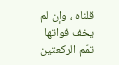قلناه ، وإن لم يخف فواتها تمّم الركعتين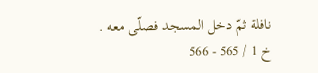نافلة ثمّ دخل المسجد فصلّى معه .
خ 1 / 565 - 566